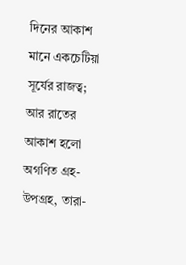দিনের আকাশ মানে একচেটিয়া সূর্যের রাজত্ব; আর রাতের আকাশ হলো অগণিত গ্রহ-উপগ্রহ, তারা-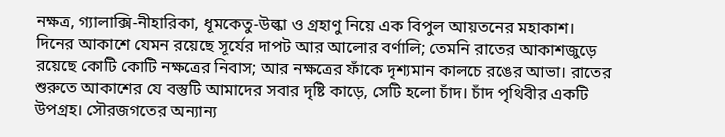নক্ষত্র, গ্যালাক্সি-নীহারিকা, ধূমকেতু-উল্কা ও গ্রহাণু নিয়ে এক বিপুল আয়তনের মহাকাশ।
দিনের আকাশে যেমন রয়েছে সূর্যের দাপট আর আলোর বর্ণালি; তেমনি রাতের আকাশজুড়ে রয়েছে কোটি কোটি নক্ষত্রের নিবাস; আর নক্ষত্রের ফাঁকে দৃশ্যমান কালচে রঙের আভা। রাতের শুরুতে আকাশের যে বস্তুটি আমাদের সবার দৃষ্টি কাড়ে, সেটি হলো চাঁদ। চাঁদ পৃথিবীর একটি উপগ্রহ। সৌরজগতের অন্যান্য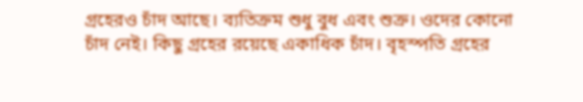গ্রহেরও চাঁদ আছে। ব্যতিক্রম শুধু বুধ এবং শুক্র। ওদের কোনো চাঁদ নেই। কিছু গ্রহের রয়েছে একাধিক চাঁদ। বৃহস্পতি গ্রহের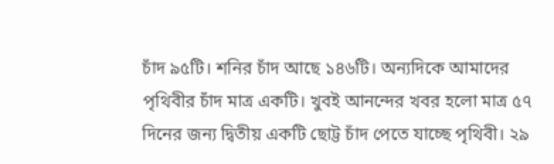চাঁদ ৯৫টি। শনির চাঁদ আছে ১৪৬টি। অন্যদিকে আমাদের পৃথিবীর চাঁদ মাত্র একটি। খুবই আনন্দের খবর হলো মাত্র ৫৭ দিনের জন্য দ্বিতীয় একটি ছোট্ট চাঁদ পেতে যাচ্ছে পৃথিবী। ২৯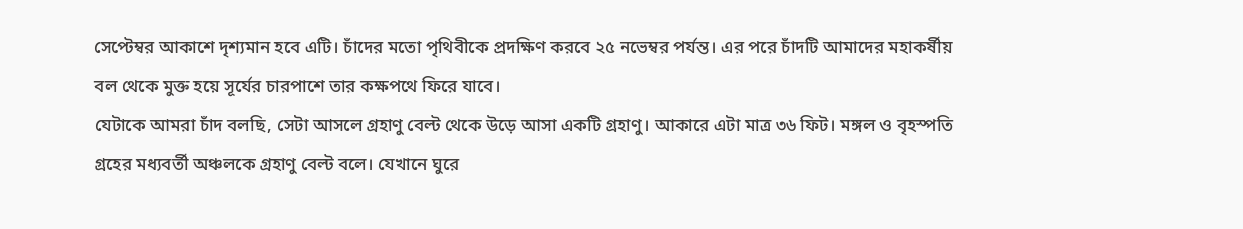সেপ্টেম্বর আকাশে দৃশ্যমান হবে এটি। চাঁদের মতো পৃথিবীকে প্রদক্ষিণ করবে ২৫ নভেম্বর পর্যন্ত। এর পরে চাঁদটি আমাদের মহাকর্ষীয় বল থেকে মুক্ত হয়ে সূর্যের চারপাশে তার কক্ষপথে ফিরে যাবে।
যেটাকে আমরা চাঁদ বলছি, সেটা আসলে গ্রহাণু বেল্ট থেকে উড়ে আসা একটি গ্রহাণু। আকারে এটা মাত্র ৩৬ ফিট। মঙ্গল ও বৃহস্পতি গ্রহের মধ্যবর্তী অঞ্চলকে গ্রহাণু বেল্ট বলে। যেখানে ঘুরে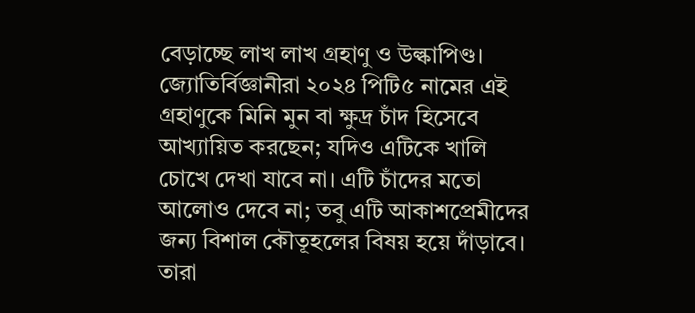বেড়াচ্ছে লাখ লাখ গ্রহাণু ও উল্কাপিণ্ড। জ্যোতির্বিজ্ঞানীরা ২০২৪ পিটি৫ নামের এই গ্রহাণুকে মিনি মুন বা ক্ষুদ্র চাঁদ হিসেবে আখ্যায়িত করছেন; যদিও এটিকে খালি চোখে দেখা যাবে না। এটি চাঁদের মতো আলোও দেবে না; তবু এটি আকাশপ্রেমীদের জন্য বিশাল কৌতূহলের বিষয় হয়ে দাঁড়াবে। তারা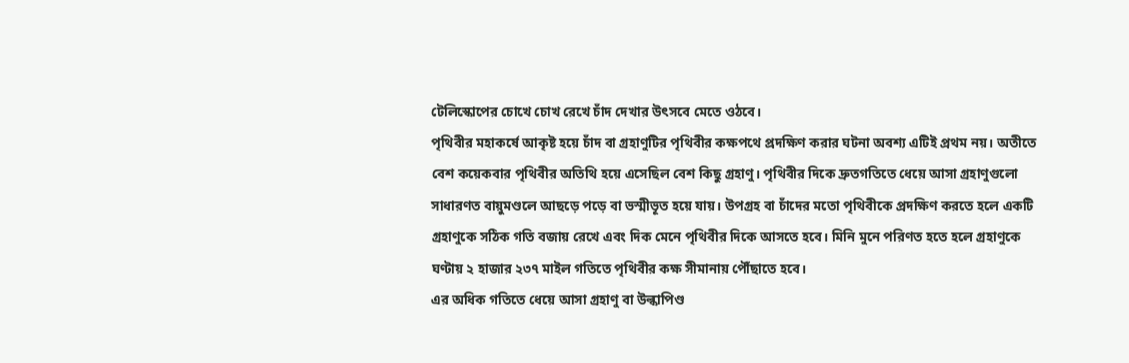টেলিস্কোপের চোখে চোখ রেখে চাঁদ দেখার উৎসবে মেতে ওঠবে।
পৃথিবীর মহাকর্ষে আকৃষ্ট হয়ে চাঁদ বা গ্রহাণুটির পৃথিবীর কক্ষপথে প্রদক্ষিণ করার ঘটনা অবশ্য এটিই প্রথম নয়। অতীতে বেশ কয়েকবার পৃথিবীর অতিথি হয়ে এসেছিল বেশ কিছু গ্রহাণু। পৃথিবীর দিকে দ্রুতগতিতে ধেয়ে আসা গ্রহাণুগুলো সাধারণত বায়ুমণ্ডলে আছড়ে পড়ে বা ভস্মীভূত হয়ে যায়। উপগ্রহ বা চাঁদের মতো পৃথিবীকে প্রদক্ষিণ করতে হলে একটি গ্রহাণুকে সঠিক গতি বজায় রেখে এবং দিক মেনে পৃথিবীর দিকে আসতে হবে। মিনি মুনে পরিণত হতে হলে গ্রহাণুকে ঘণ্টায় ২ হাজার ২৩৭ মাইল গতিতে পৃথিবীর কক্ষ সীমানায় পৌঁছাতে হবে।
এর অধিক গতিতে ধেয়ে আসা গ্রহাণু বা উল্কাপিণ্ড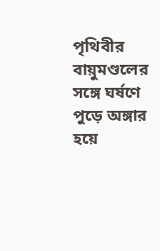পৃথিবীর বায়ুমণ্ডলের সঙ্গে ঘর্ষণে পুড়ে অঙ্গার হয়ে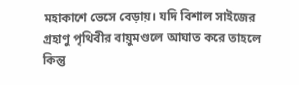মহাকাশে ভেসে বেড়ায়। যদি বিশাল সাইজের গ্রহাণু পৃথিবীর বায়ুমণ্ডলে আঘাত করে তাহলে কিন্তু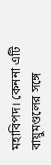মহাবিপদ। কেননা এটি বায়ুমণ্ডলের সঙ্গে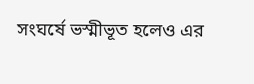সংঘর্ষে ভস্মীভূত হলেও এর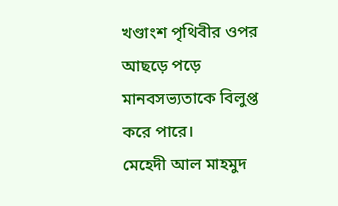খণ্ডাংশ পৃথিবীর ওপর আছড়ে পড়ে মানবসভ্যতাকে বিলুপ্ত করে পারে।
মেহেদী আল মাহমুদ